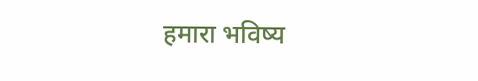हमारा भविष्य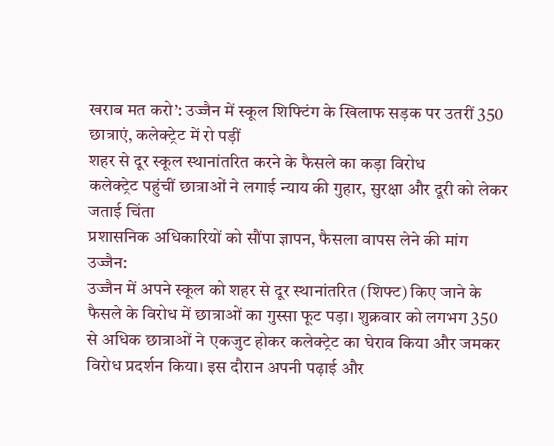खराब मत करो’: उज्जैन में स्कूल शिफ्टिंग के खिलाफ सड़क पर उतरीं 350 छात्राएं, कलेक्ट्रेट में रो पड़ीं
शहर से दूर स्कूल स्थानांतरित करने के फैसले का कड़ा विरोध
कलेक्ट्रेट पहुंचीं छात्राओं ने लगाई न्याय की गुहार, सुरक्षा और दूरी को लेकर जताई चिंता
प्रशासनिक अधिकारियों को सौंपा ज्ञापन, फैसला वापस लेने की मांग
उज्जैन:
उज्जैन में अपने स्कूल को शहर से दूर स्थानांतरित (शिफ्ट) किए जाने के फैसले के विरोध में छात्राओं का गुस्सा फूट पड़ा। शुक्रवार को लगभग 350 से अधिक छात्राओं ने एकजुट होकर कलेक्ट्रेट का घेराव किया और जमकर विरोध प्रदर्शन किया। इस दौरान अपनी पढ़ाई और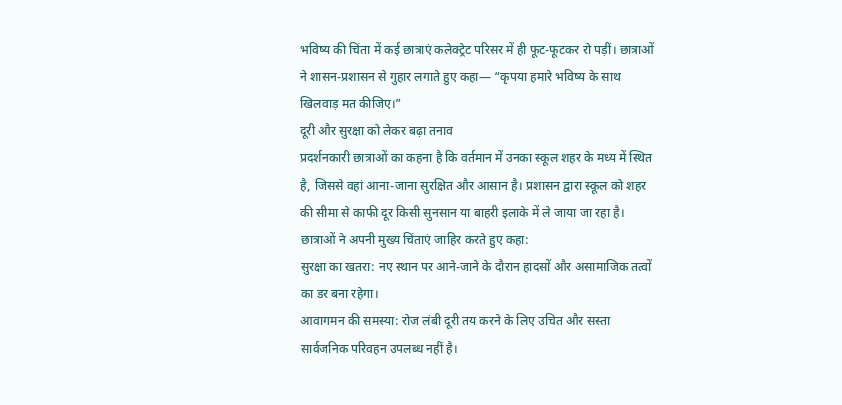भविष्य की चिंता में कई छात्राएं कलेक्ट्रेट परिसर में ही फूट-फूटकर रो पड़ीं। छात्राओं ने शासन-प्रशासन से गुहार लगाते हुए कहा— “कृपया हमारे भविष्य के साथ खिलवाड़ मत कीजिए।”
दूरी और सुरक्षा को लेकर बढ़ा तनाव
प्रदर्शनकारी छात्राओं का कहना है कि वर्तमान में उनका स्कूल शहर के मध्य में स्थित है, जिससे वहां आना-जाना सुरक्षित और आसान है। प्रशासन द्वारा स्कूल को शहर की सीमा से काफी दूर किसी सुनसान या बाहरी इलाके में ले जाया जा रहा है।
छात्राओं ने अपनी मुख्य चिंताएं जाहिर करते हुए कहा:
सुरक्षा का खतरा: नए स्थान पर आने-जाने के दौरान हादसों और असामाजिक तत्वों का डर बना रहेगा।
आवागमन की समस्या: रोज लंबी दूरी तय करने के लिए उचित और सस्ता सार्वजनिक परिवहन उपलब्ध नहीं है।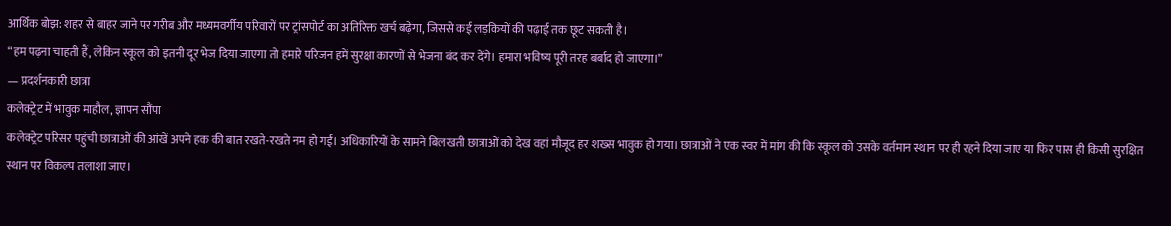आर्थिक बोझ: शहर से बाहर जाने पर गरीब और मध्यमवर्गीय परिवारों पर ट्रांसपोर्ट का अतिरिक्त खर्च बढ़ेगा, जिससे कई लड़कियों की पढ़ाई तक छूट सकती है।
“हम पढ़ना चाहती हैं, लेकिन स्कूल को इतनी दूर भेज दिया जाएगा तो हमारे परिजन हमें सुरक्षा कारणों से भेजना बंद कर देंगे। हमारा भविष्य पूरी तरह बर्बाद हो जाएगा।”
— प्रदर्शनकारी छात्रा
कलेक्ट्रेट में भावुक माहौल, ज्ञापन सौंपा
कलेक्ट्रेट परिसर पहुंची छात्राओं की आंखें अपने हक की बात रखते-रखते नम हो गईं। अधिकारियों के सामने बिलखती छात्राओं को देख वहां मौजूद हर शख्स भावुक हो गया। छात्राओं ने एक स्वर में मांग की कि स्कूल को उसके वर्तमान स्थान पर ही रहने दिया जाए या फिर पास ही किसी सुरक्षित स्थान पर विकल्प तलाशा जाए।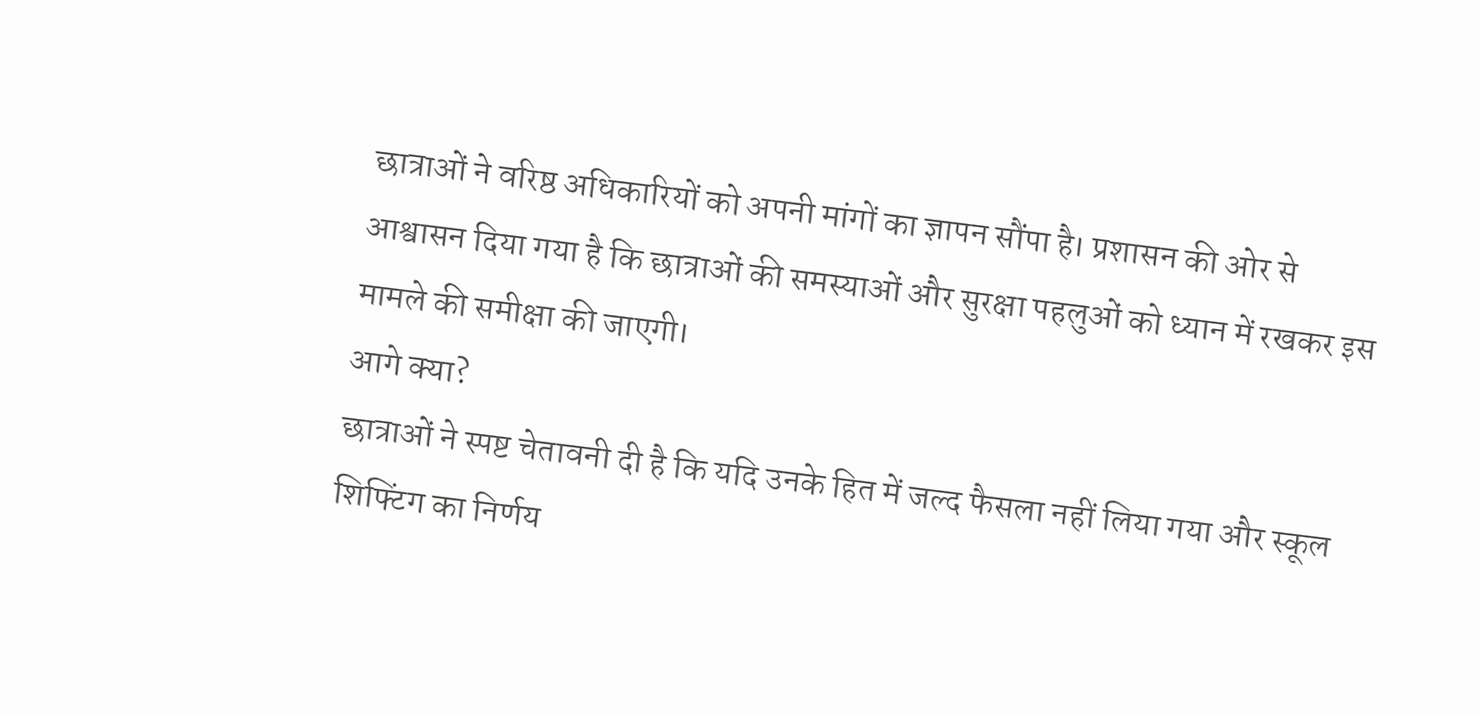छात्राओं ने वरिष्ठ अधिकारियों को अपनी मांगों का ज्ञापन सौंपा है। प्रशासन की ओर से आश्वासन दिया गया है कि छात्राओं की समस्याओं और सुरक्षा पहलुओं को ध्यान में रखकर इस मामले की समीक्षा की जाएगी।
आगे क्या?
छात्राओं ने स्पष्ट चेतावनी दी है कि यदि उनके हित में जल्द फैसला नहीं लिया गया और स्कूल शिफ्टिंग का निर्णय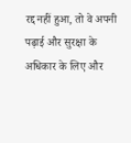रद्द नहीं हुआ, तो वे अपनी पढ़ाई और सुरक्षा के अधिकार के लिए और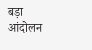बड़ा आंदोलन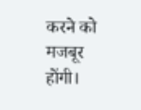करने को मजबूर होंगी।